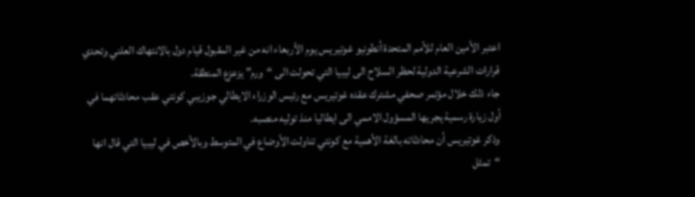اعتبر الأمين العام للأمم المتحدة أنطونيو غوتيريس يوم الأربعاء انه من غير المقبول قيام دول بالانتهاك العلني وتحدي قرارات الشرعية الدولية لحظر السلاح الى ليبيا التي تحولت الى “ورم” يزعزع المنطقة.
جاء ذلك خلال مؤتمر صحفي مشترك عقده غوتيريس مع رئيس الوزراء الايطالي جوزيبي كونتي عقب محادثاتهما في أول زيارة رسمية يجريها المسؤول الاممي الى ايطاليا منذ توليه منصبه.
وذكر غوتيريس أن محادثاته بالغة الأهمية مع كونتي تناولت الأوضاع في المتوسط وبالأخص في ليبيا التي قال انها “تمثل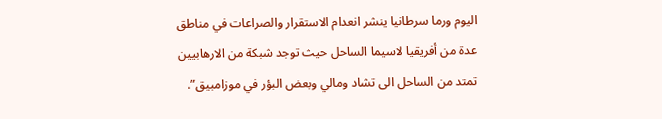اليوم ورما سرطانيا ينشر انعدام الاستقرار والصراعات في مناطق عدة من أفريقيا لاسيما الساحل حيث توجد شبكة من الارهابيين تمتد من الساحل الى تشاد ومالي وبعض البؤر في موزامبيق”.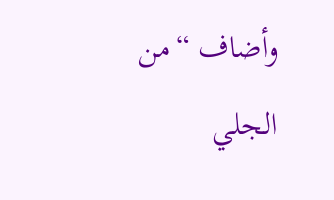وأضاف “من الجلي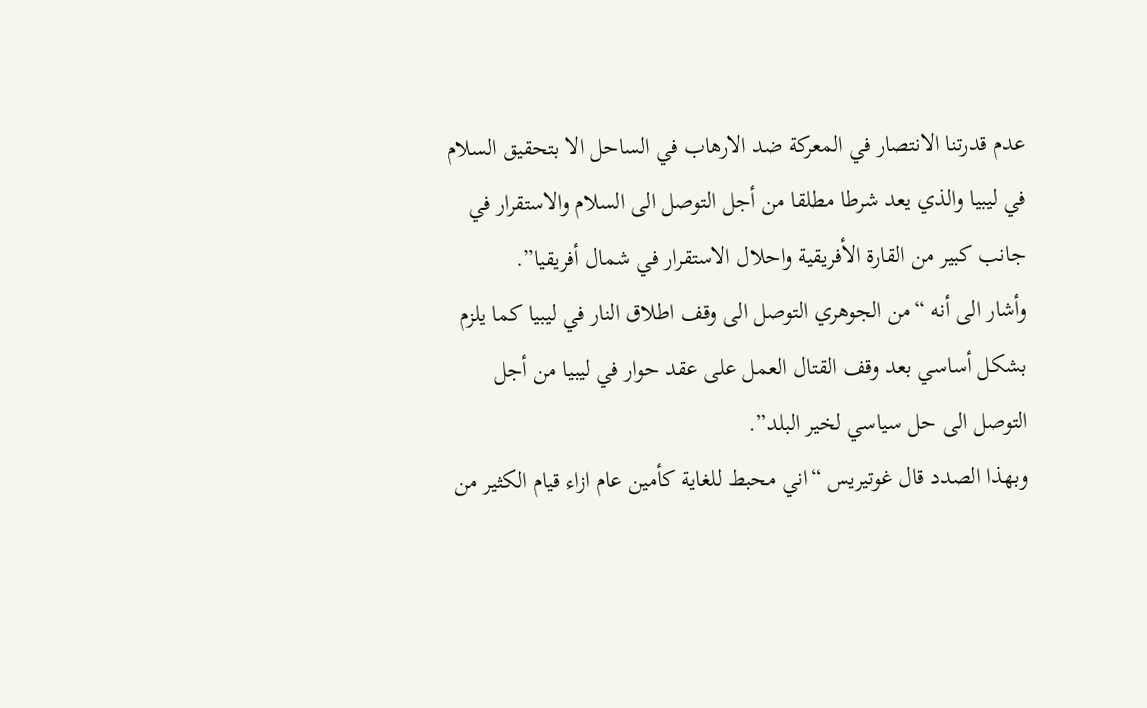عدم قدرتنا الانتصار في المعركة ضد الارهاب في الساحل الا بتحقيق السلام في ليبيا والذي يعد شرطا مطلقا من أجل التوصل الى السلام والاستقرار في جانب كبير من القارة الأفريقية واحلال الاستقرار في شمال أفريقيا”.
وأشار الى أنه “من الجوهري التوصل الى وقف اطلاق النار في ليبيا كما يلزم بشكل أساسي بعد وقف القتال العمل على عقد حوار في ليبيا من أجل التوصل الى حل سياسي لخير البلد”.
وبهذا الصدد قال غوتيريس “اني محبط للغاية كأمين عام ازاء قيام الكثير من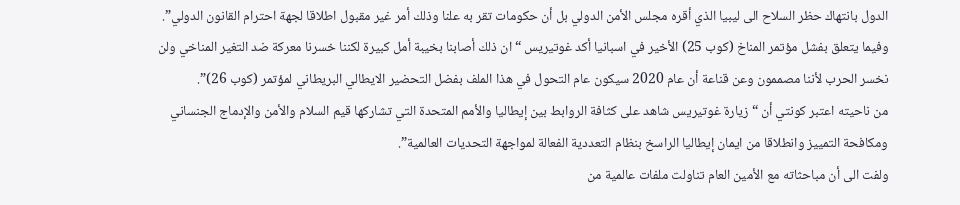الدول بانتهاك حظر السلاح الى ليبيا الذي أقره مجلس الأمن الدولي بل أن حكومات تقر به علنا وذلك أمر غير مقبول اطلاقا لجهة احترام القانون الدولي”.
وفيما يتعلق بفشل مؤتمر المناخ (كوب 25) الأخير في اسبانيا أكد غوتيريس “ان ذلك أصابنا بخيبة أمل كبيرة لكننا خسرنا معركة ضد التغير المناخي ولن نخسر الحرب لأننا مصممون وعن قناعة أن عام 2020 سيكون عام التحول في هذا الملف بفضل التحضير الايطالي البريطاني لمؤتمر (كوب 26)”.
من ناحيته اعتبر كونتي أن “زيارة غوتيريس شاهد على كثافة الروابط بين إيطاليا والأمم المتحدة التي تشاركها قيم السلام والأمن والإدماج الجنساني ومكافحة التمييز وانطلاقا من ايمان إيطاليا الراسخ بنظام التعددية الفعالة لمواجهة التحديات العالمية”.
ولفت الى أن مباحثاته مع الأمين العام تناولت ملفات عالمية من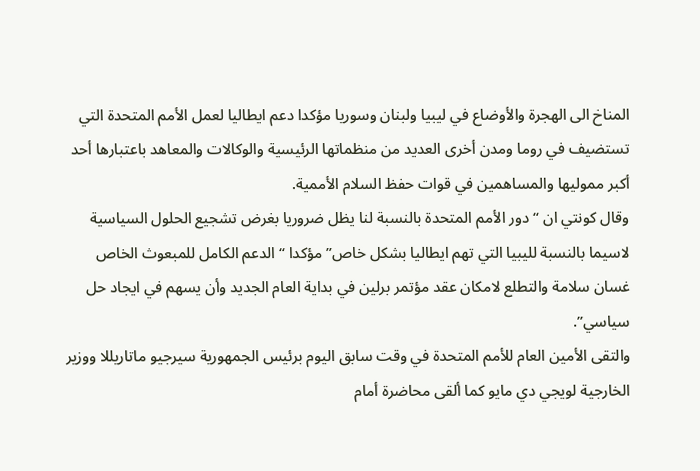المناخ الى الهجرة والأوضاع في ليبيا ولبنان وسوريا مؤكدا دعم ايطاليا لعمل الأمم المتحدة التي تستضيف في روما ومدن أخرى العديد من منظماتها الرئيسية والوكالات والمعاهد باعتبارها أحد أكبر مموليها والمساهمين في قوات حفظ السلام الأممية.
وقال كونتي ان “دور الأمم المتحدة بالنسبة لنا يظل ضروريا بغرض تشجيع الحلول السياسية لاسيما بالنسبة لليبيا التي تهم ايطاليا بشكل خاص” مؤكدا “الدعم الكامل للمبعوث الخاص غسان سلامة والتطلع لامكان عقد مؤتمر برلين في بداية العام الجديد وأن يسهم في ايجاد حل سياسي”.
والتقى الأمين العام للأمم المتحدة في وقت سابق اليوم برئيس الجمهورية سيرجيو ماتاريللا ووزير الخارجية لويجي دي مايو كما ألقى محاضرة أمام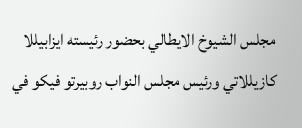مجلس الشيوخ الايطالي بحضور رئيسته ايزابيللا كازيللاتي ورئيس مجلس النواب روبيرتو فيكو في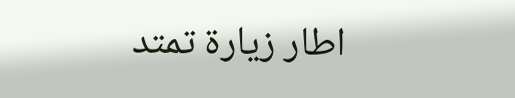اطار زيارة تمتد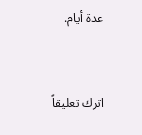عدة أيام.


اترك تعليقاً